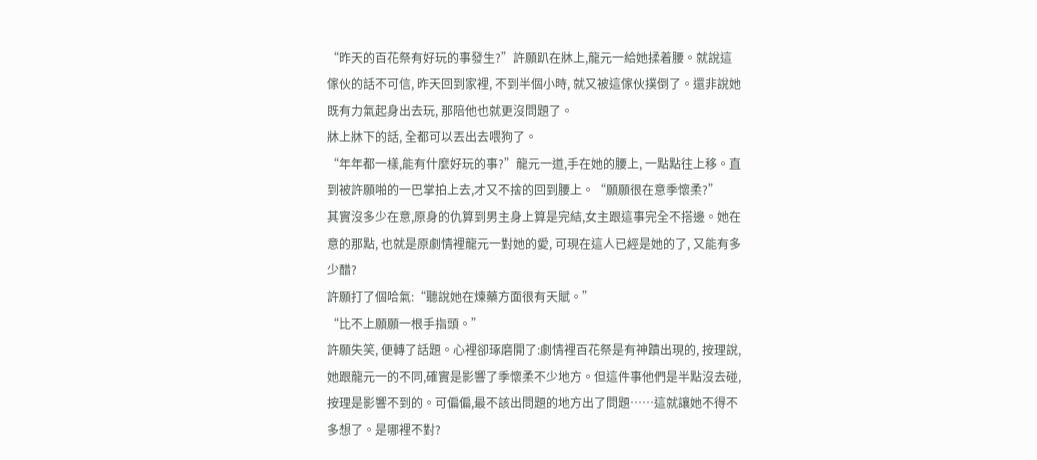“昨天的百花祭有好玩的事發生?”許願趴在牀上,龍元一給她揉着腰。就說這傢伙的話不可信, 昨天回到家裡, 不到半個小時, 就又被這傢伙撲倒了。還非說她既有力氣起身出去玩, 那陪他也就更沒問題了。
牀上牀下的話, 全都可以丟出去喂狗了。
“年年都一樣,能有什麼好玩的事?”龍元一道,手在她的腰上, 一點點往上移。直到被許願啪的一巴掌拍上去,才又不捨的回到腰上。“願願很在意季懷柔?”
其實沒多少在意,原身的仇算到男主身上算是完結,女主跟這事完全不搭邊。她在意的那點, 也就是原劇情裡龍元一對她的愛, 可現在這人已經是她的了, 又能有多少醋?
許願打了個哈氣:“聽說她在煉藥方面很有天賦。”
“比不上願願一根手指頭。”
許願失笑, 便轉了話題。心裡卻琢磨開了:劇情裡百花祭是有神蹟出現的, 按理說, 她跟龍元一的不同,確實是影響了季懷柔不少地方。但這件事他們是半點沒去碰, 按理是影響不到的。可偏偏,最不該出問題的地方出了問題……這就讓她不得不多想了。是哪裡不對?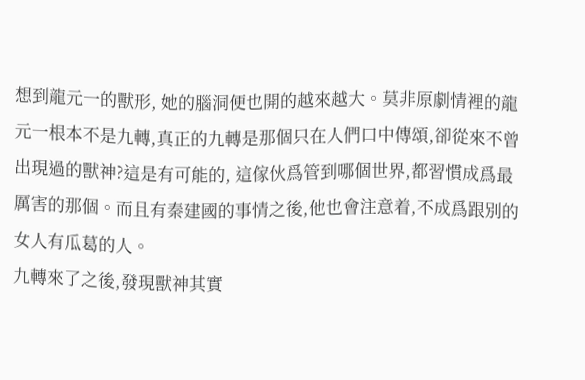想到龍元一的獸形, 她的腦洞便也開的越來越大。莫非原劇情裡的龍元一根本不是九轉,真正的九轉是那個只在人們口中傳頌,卻從來不曾出現過的獸神?這是有可能的, 這傢伙爲管到哪個世界,都習慣成爲最厲害的那個。而且有秦建國的事情之後,他也會注意着,不成爲跟別的女人有瓜葛的人。
九轉來了之後,發現獸神其實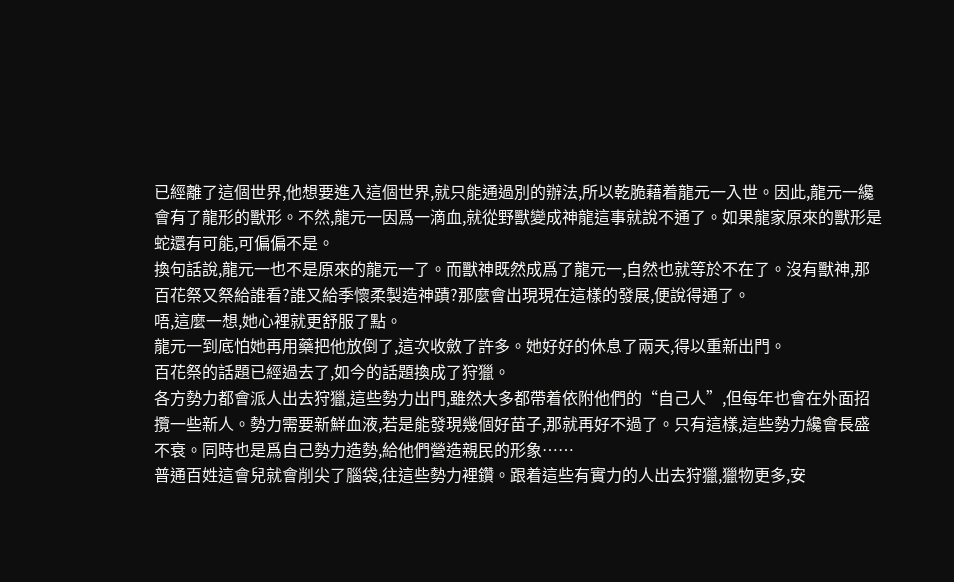已經離了這個世界,他想要進入這個世界,就只能通過別的辦法,所以乾脆藉着龍元一入世。因此,龍元一纔會有了龍形的獸形。不然,龍元一因爲一滴血,就從野獸變成神龍這事就說不通了。如果龍家原來的獸形是蛇還有可能,可偏偏不是。
換句話說,龍元一也不是原來的龍元一了。而獸神既然成爲了龍元一,自然也就等於不在了。沒有獸神,那百花祭又祭給誰看?誰又給季懷柔製造神蹟?那麼會出現現在這樣的發展,便說得通了。
唔,這麼一想,她心裡就更舒服了點。
龍元一到底怕她再用藥把他放倒了,這次收斂了許多。她好好的休息了兩天,得以重新出門。
百花祭的話題已經過去了,如今的話題換成了狩獵。
各方勢力都會派人出去狩獵,這些勢力出門,雖然大多都帶着依附他們的“自己人”,但每年也會在外面招攬一些新人。勢力需要新鮮血液,若是能發現幾個好苗子,那就再好不過了。只有這樣,這些勢力纔會長盛不衰。同時也是爲自己勢力造勢,給他們營造親民的形象……
普通百姓這會兒就會削尖了腦袋,往這些勢力裡鑽。跟着這些有實力的人出去狩獵,獵物更多,安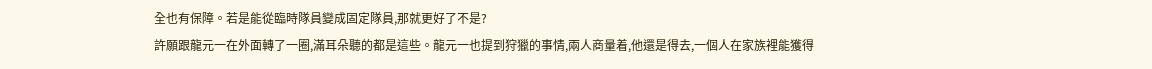全也有保障。若是能從臨時隊員變成固定隊員,那就更好了不是?
許願跟龍元一在外面轉了一圈,滿耳朵聽的都是這些。龍元一也提到狩獵的事情,兩人商量着,他還是得去,一個人在家族裡能獲得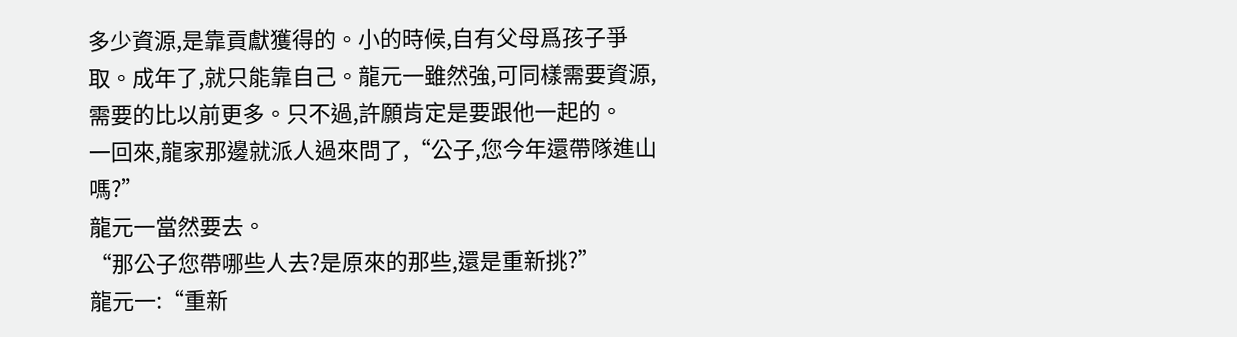多少資源,是靠貢獻獲得的。小的時候,自有父母爲孩子爭取。成年了,就只能靠自己。龍元一雖然強,可同樣需要資源,需要的比以前更多。只不過,許願肯定是要跟他一起的。
一回來,龍家那邊就派人過來問了,“公子,您今年還帶隊進山嗎?”
龍元一當然要去。
“那公子您帶哪些人去?是原來的那些,還是重新挑?”
龍元一:“重新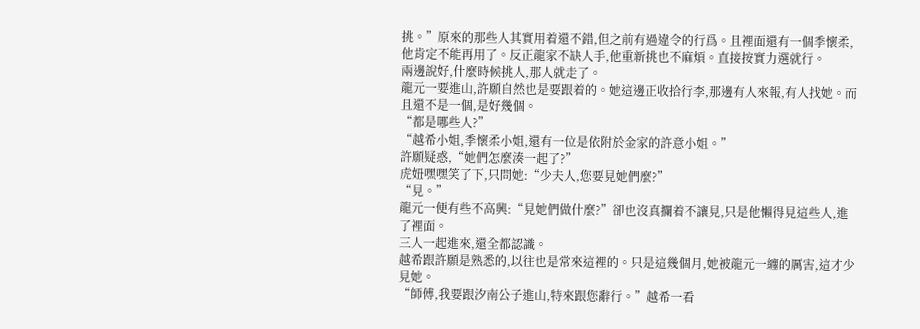挑。”原來的那些人其實用着還不錯,但之前有過違令的行爲。且裡面還有一個季懷柔,他肯定不能再用了。反正龍家不缺人手,他重新挑也不麻煩。直接按實力選就行。
兩邊說好,什麼時候挑人,那人就走了。
龍元一要進山,許願自然也是要跟着的。她這邊正收拾行李,那邊有人來報,有人找她。而且還不是一個,是好幾個。
“都是哪些人?”
“越希小姐,季懷柔小姐,還有一位是依附於金家的許意小姐。”
許願疑惑,“她們怎麼湊一起了?”
虎妞嘿嘿笑了下,只問她:“少夫人,您要見她們麼?”
“見。”
龍元一便有些不高興:“見她們做什麼?”卻也沒真攔着不讓見,只是他懶得見這些人,進了裡面。
三人一起進來,還全都認識。
越希跟許願是熟悉的,以往也是常來這裡的。只是這幾個月,她被龍元一纏的厲害,這才少見她。
“師傅,我要跟汐南公子進山,特來跟您辭行。”越希一看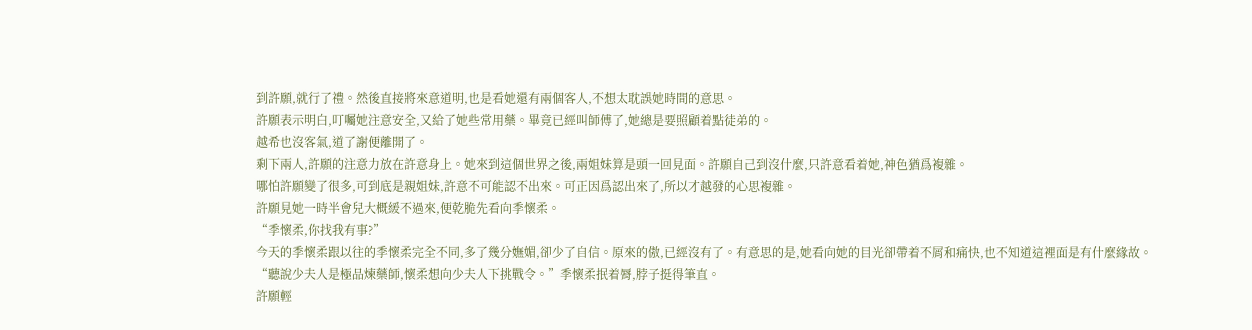到許願,就行了禮。然後直接將來意道明,也是看她還有兩個客人,不想太耽誤她時間的意思。
許願表示明白,叮囑她注意安全,又給了她些常用藥。畢竟已經叫師傅了,她總是要照顧着點徒弟的。
越希也沒客氣,道了謝便離開了。
剩下兩人,許願的注意力放在許意身上。她來到這個世界之後,兩姐妹算是頭一回見面。許願自己到沒什麼,只許意看着她,神色猶爲複雜。
哪怕許願變了很多,可到底是親姐妹,許意不可能認不出來。可正因爲認出來了,所以才越發的心思複雜。
許願見她一時半會兒大概緩不過來,便乾脆先看向季懷柔。
“季懷柔,你找我有事?”
今天的季懷柔跟以往的季懷柔完全不同,多了幾分嫵媚,卻少了自信。原來的傲,已經沒有了。有意思的是,她看向她的目光卻帶着不屑和痛快,也不知道這裡面是有什麼緣故。
“聽說少夫人是極品煉藥師,懷柔想向少夫人下挑戰令。”季懷柔抿着脣,脖子挺得筆直。
許願輕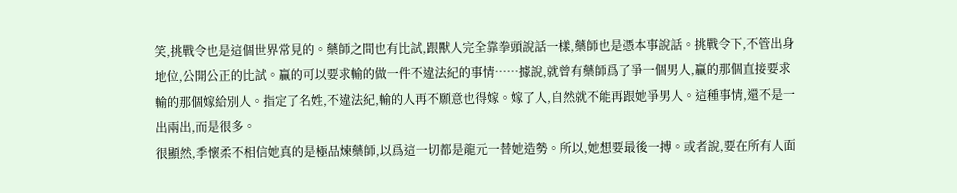笑,挑戰令也是這個世界常見的。藥師之間也有比試,跟獸人完全靠拳頭說話一樣,藥師也是憑本事說話。挑戰令下,不管出身地位,公開公正的比試。贏的可以要求輸的做一件不違法紀的事情……據說,就曾有藥師爲了爭一個男人,贏的那個直接要求輸的那個嫁給別人。指定了名姓,不違法紀,輸的人再不願意也得嫁。嫁了人,自然就不能再跟她爭男人。這種事情,還不是一出兩出,而是很多。
很顯然,季懷柔不相信她真的是極品煉藥師,以爲這一切都是龍元一替她造勢。所以,她想要最後一搏。或者說,要在所有人面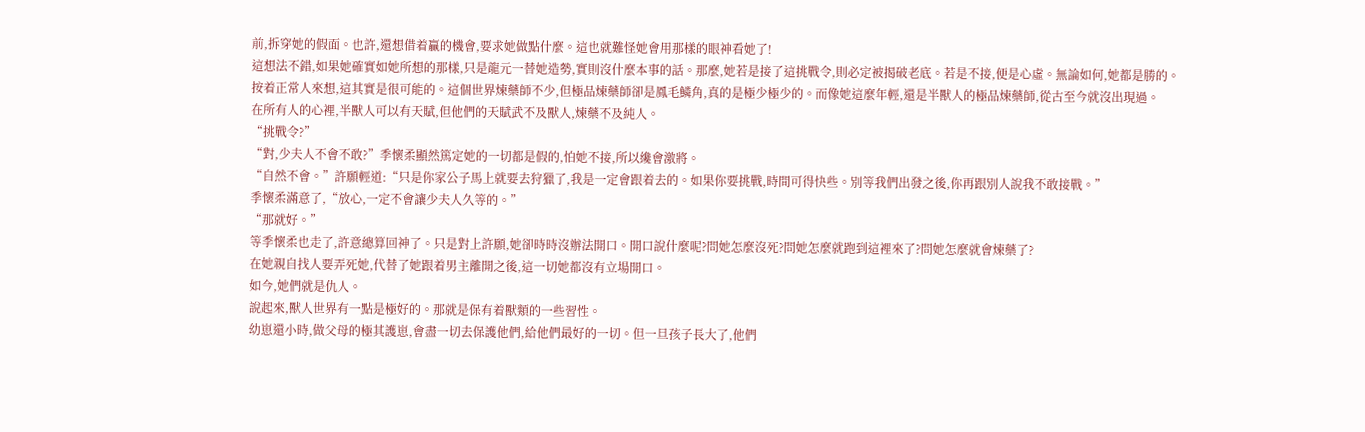前,拆穿她的假面。也許,還想借着贏的機會,要求她做點什麼。這也就難怪她會用那樣的眼神看她了!
這想法不錯,如果她確實如她所想的那樣,只是龍元一替她造勢,實則沒什麼本事的話。那麼,她若是接了這挑戰令,則必定被揭破老底。若是不接,便是心虛。無論如何,她都是勝的。
按着正常人來想,這其實是很可能的。這個世界煉藥師不少,但極品煉藥師卻是鳳毛鱗角,真的是極少極少的。而像她這麼年輕,還是半獸人的極品煉藥師,從古至今就沒出現過。
在所有人的心裡,半獸人可以有天賦,但他們的天賦武不及獸人,煉藥不及純人。
“挑戰令?”
“對,少夫人不會不敢?”季懷柔顯然篤定她的一切都是假的,怕她不接,所以纔會激將。
“自然不會。”許願輕道:“只是你家公子馬上就要去狩獵了,我是一定會跟着去的。如果你要挑戰,時間可得快些。別等我們出發之後,你再跟別人說我不敢接戰。”
季懷柔滿意了,“放心,一定不會讓少夫人久等的。”
“那就好。”
等季懷柔也走了,許意總算回神了。只是對上許願,她卻時時沒辦法開口。開口說什麼呢?問她怎麼沒死?問她怎麼就跑到這裡來了?問她怎麼就會煉藥了?
在她親自找人要弄死她,代替了她跟着男主離開之後,這一切她都沒有立場開口。
如今,她們就是仇人。
說起來,獸人世界有一點是極好的。那就是保有着獸類的一些習性。
幼崽還小時,做父母的極其護崽,會盡一切去保護他們,給他們最好的一切。但一旦孩子長大了,他們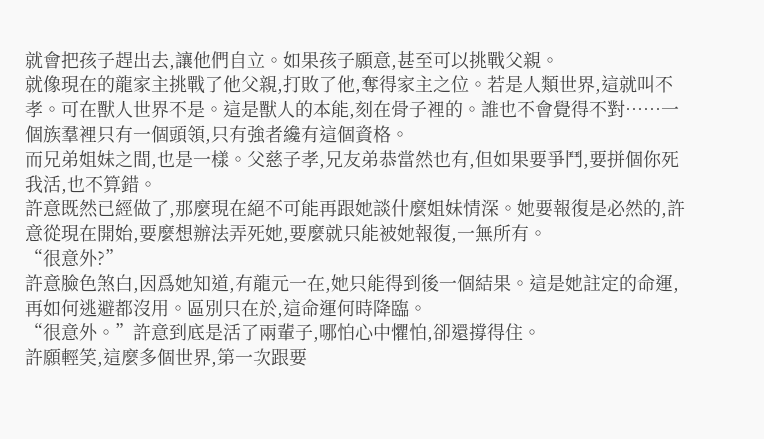就會把孩子趕出去,讓他們自立。如果孩子願意,甚至可以挑戰父親。
就像現在的龍家主挑戰了他父親,打敗了他,奪得家主之位。若是人類世界,這就叫不孝。可在獸人世界不是。這是獸人的本能,刻在骨子裡的。誰也不會覺得不對……一個族羣裡只有一個頭領,只有強者纔有這個資格。
而兄弟姐妹之間,也是一樣。父慈子孝,兄友弟恭當然也有,但如果要爭鬥,要拼個你死我活,也不算錯。
許意既然已經做了,那麼現在絕不可能再跟她談什麼姐妹情深。她要報復是必然的,許意從現在開始,要麼想辦法弄死她,要麼就只能被她報復,一無所有。
“很意外?”
許意臉色煞白,因爲她知道,有龍元一在,她只能得到後一個結果。這是她註定的命運,再如何逃避都沒用。區別只在於,這命運何時降臨。
“很意外。”許意到底是活了兩輩子,哪怕心中懼怕,卻還撐得住。
許願輕笑,這麼多個世界,第一次跟要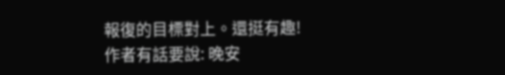報復的目標對上。還挺有趣!
作者有話要說: 晚安